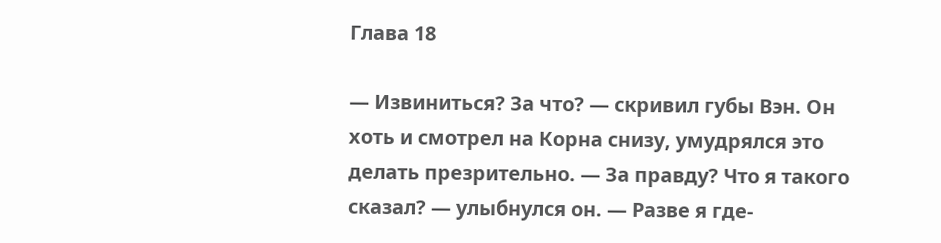Глава 18

— Извиниться? За что? — скривил губы Вэн. Он хоть и смотрел на Корна снизу, умудрялся это делать презрительно. — За правду? Что я такого сказал? — улыбнулся он. — Разве я где-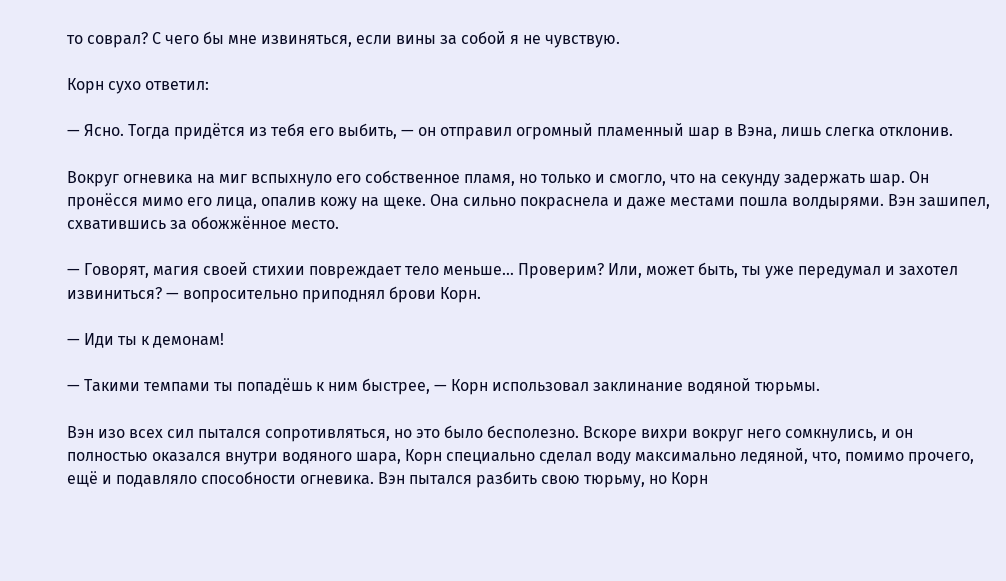то соврал? С чего бы мне извиняться, если вины за собой я не чувствую.

Корн сухо ответил:

— Ясно. Тогда придётся из тебя его выбить, — он отправил огромный пламенный шар в Вэна, лишь слегка отклонив.

Вокруг огневика на миг вспыхнуло его собственное пламя, но только и смогло, что на секунду задержать шар. Он пронёсся мимо его лица, опалив кожу на щеке. Она сильно покраснела и даже местами пошла волдырями. Вэн зашипел, схватившись за обожжённое место.

— Говорят, магия своей стихии повреждает тело меньше… Проверим? Или, может быть, ты уже передумал и захотел извиниться? — вопросительно приподнял брови Корн.

— Иди ты к демонам!

— Такими темпами ты попадёшь к ним быстрее, — Корн использовал заклинание водяной тюрьмы.

Вэн изо всех сил пытался сопротивляться, но это было бесполезно. Вскоре вихри вокруг него сомкнулись, и он полностью оказался внутри водяного шара, Корн специально сделал воду максимально ледяной, что, помимо прочего, ещё и подавляло способности огневика. Вэн пытался разбить свою тюрьму, но Корн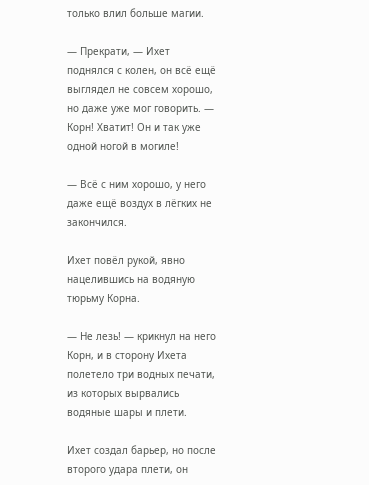только влил больше магии.

— Прекрати, — Ихет поднялся с колен, он всё ещё выглядел не совсем хорошо, но даже уже мог говорить. — Корн! Хватит! Он и так уже одной ногой в могиле!

— Всё с ним хорошо, у него даже ещё воздух в лёгких не закончился.

Ихет повёл рукой, явно нацелившись на водяную тюрьму Корна.

— Не лезь! — крикнул на него Корн, и в сторону Ихета полетело три водных печати, из которых вырвались водяные шары и плети.

Ихет создал барьер, но после второго удара плети, он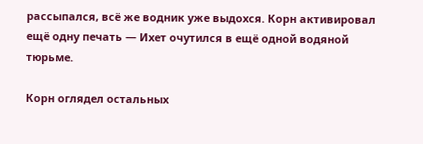рассыпался, всё же водник уже выдохся. Корн активировал ещё одну печать — Ихет очутился в ещё одной водяной тюрьме.

Корн оглядел остальных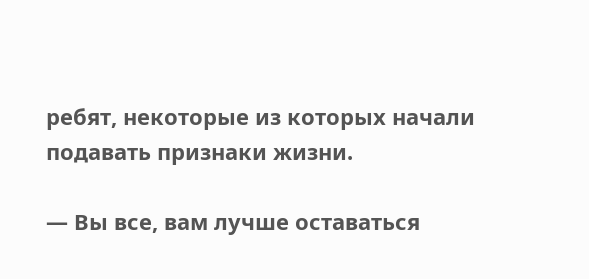ребят, некоторые из которых начали подавать признаки жизни.

— Вы все, вам лучше оставаться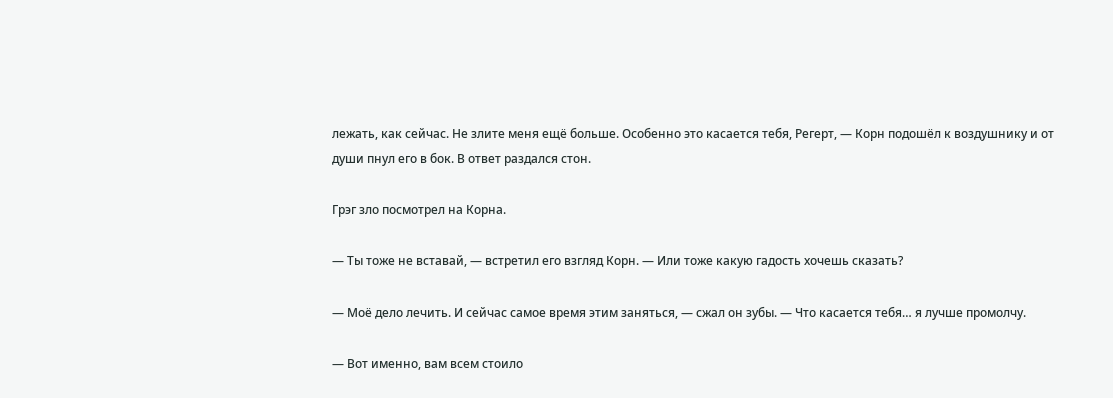лежать, как сейчас. Не злите меня ещё больше. Особенно это касается тебя, Регерт, — Корн подошёл к воздушнику и от души пнул его в бок. В ответ раздался стон.

Грэг зло посмотрел на Корна.

— Ты тоже не вставай, — встретил его взгляд Корн. — Или тоже какую гадость хочешь сказать?

— Моё дело лечить. И сейчас самое время этим заняться, — сжал он зубы. — Что касается тебя… я лучше промолчу.

— Вот именно, вам всем стоило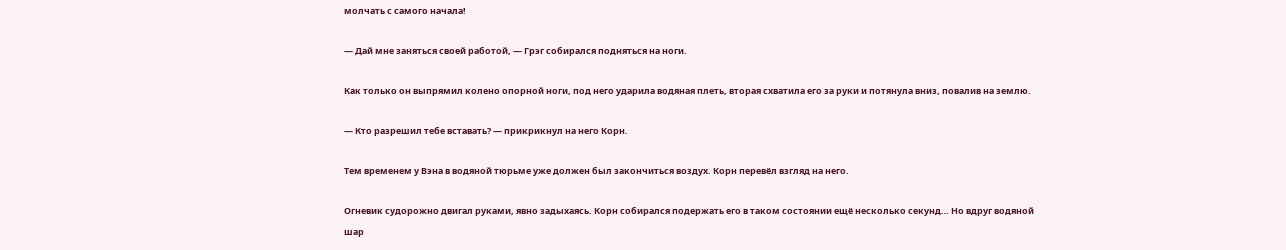молчать с самого начала!

— Дай мне заняться своей работой, — Грэг собирался подняться на ноги.

Как только он выпрямил колено опорной ноги, под него ударила водяная плеть, вторая схватила его за руки и потянула вниз, повалив на землю.

— Кто разрешил тебе вставать? — прикрикнул на него Корн.

Тем временем у Вэна в водяной тюрьме уже должен был закончиться воздух. Корн перевёл взгляд на него.

Огневик судорожно двигал руками, явно задыхаясь. Корн собирался подержать его в таком состоянии ещё несколько секунд… Но вдруг водяной шар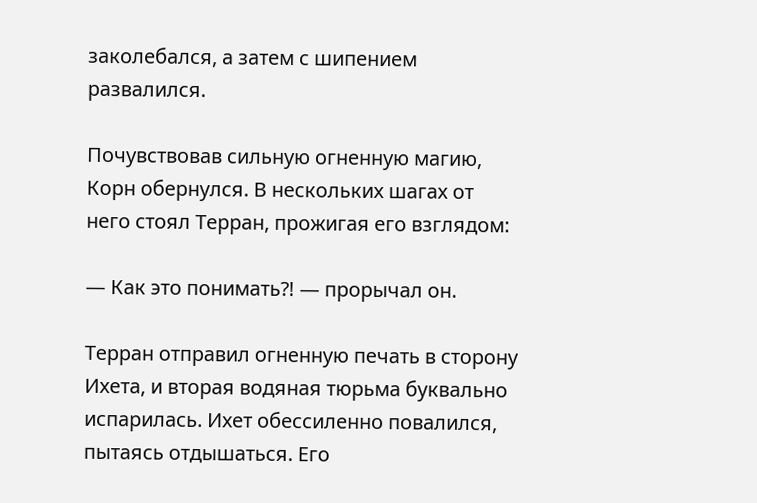заколебался, а затем с шипением развалился.

Почувствовав сильную огненную магию, Корн обернулся. В нескольких шагах от него стоял Терран, прожигая его взглядом:

— Как это понимать⁈ — прорычал он.

Терран отправил огненную печать в сторону Ихета, и вторая водяная тюрьма буквально испарилась. Ихет обессиленно повалился, пытаясь отдышаться. Его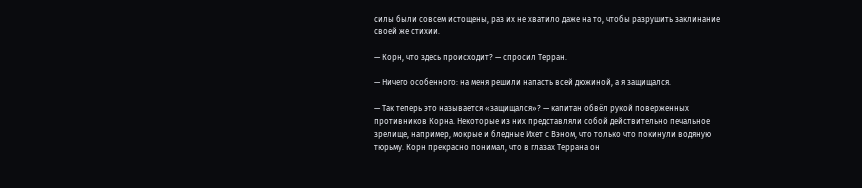силы были совсем истощены, раз их не хватило даже на то, чтобы разрушить заклинание своей же стихии.

— Корн, что здесь происходит? — спросил Терран.

— Ничего особенного: на меня решили напасть всей дюжиной, а я защищался.

— Так теперь это называется «защищался»? — капитан обвёл рукой поверженных противников Корна. Некоторые из них представляли собой действительно печальное зрелище, например, мокрые и бледные Ихет с Вэном, что только что покинули водяную тюрьму. Корн прекрасно понимал, что в глазах Террана он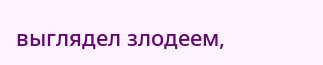выглядел злодеем,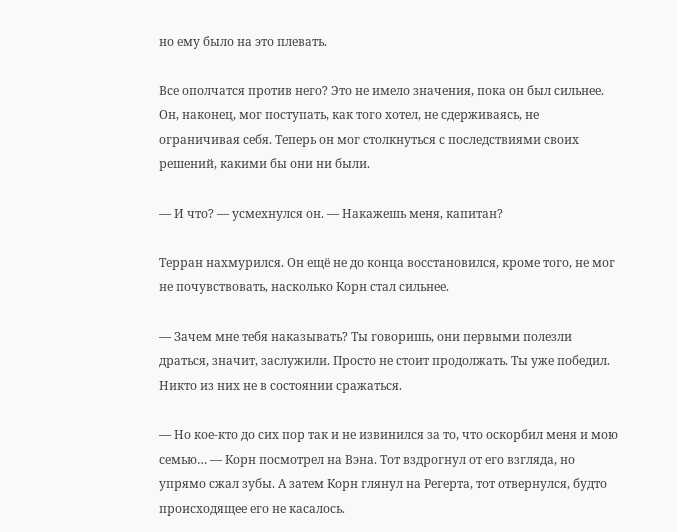но ему было на это плевать.

Все ополчатся против него? Это не имело значения, пока он был сильнее. Он, наконец, мог поступать, как того хотел, не сдерживаясь, не ограничивая себя. Теперь он мог столкнуться с последствиями своих решений, какими бы они ни были.

— И что? — усмехнулся он. — Накажешь меня, капитан?

Терран нахмурился. Он ещё не до конца восстановился, кроме того, не мог не почувствовать, насколько Корн стал сильнее.

— Зачем мне тебя наказывать? Ты говоришь, они первыми полезли драться, значит, заслужили. Просто не стоит продолжать. Ты уже победил. Никто из них не в состоянии сражаться.

— Но кое-кто до сих пор так и не извинился за то, что оскорбил меня и мою семью… — Корн посмотрел на Вэна. Тот вздрогнул от его взгляда, но упрямо сжал зубы. А затем Корн глянул на Регерта, тот отвернулся, будто происходящее его не касалось.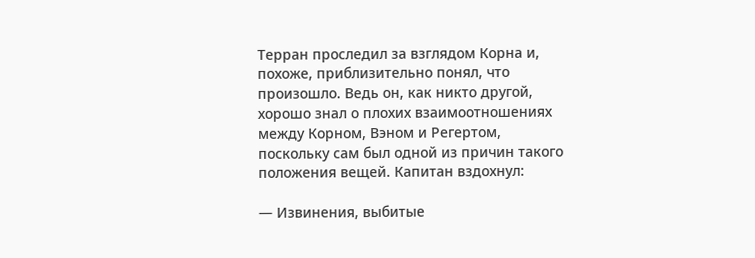Терран проследил за взглядом Корна и, похоже, приблизительно понял, что произошло. Ведь он, как никто другой, хорошо знал о плохих взаимоотношениях между Корном, Вэном и Регертом, поскольку сам был одной из причин такого положения вещей. Капитан вздохнул:

— Извинения, выбитые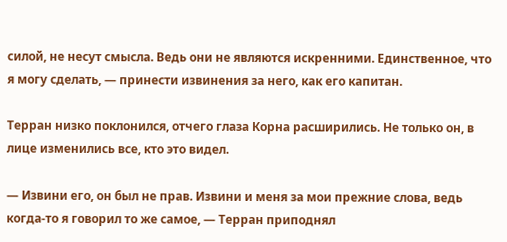силой, не несут смысла. Ведь они не являются искренними. Единственное, что я могу сделать, — принести извинения за него, как его капитан.

Терран низко поклонился, отчего глаза Корна расширились. Не только он, в лице изменились все, кто это видел.

— Извини его, он был не прав. Извини и меня за мои прежние слова, ведь когда-то я говорил то же самое, — Терран приподнял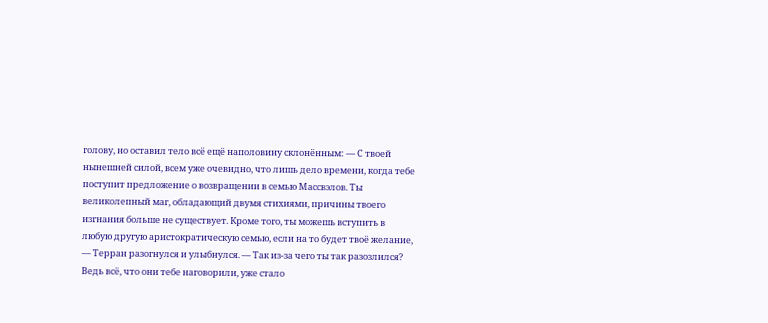голову, но оставил тело всё ещё наполовину склонённым: — С твоей нынешней силой, всем уже очевидно, что лишь дело времени, когда тебе поступит предложение о возвращении в семью Массвэлов. Ты великолепный маг, обладающий двумя стихиями, причины твоего изгнания больше не существует. Кроме того, ты можешь вступить в любую другую аристократическую семью, если на то будет твоё желание, — Терран разогнулся и улыбнулся. — Так из-за чего ты так разозлился? Ведь всё, что они тебе наговорили, уже стало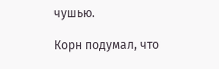чушью.

Корн подумал, что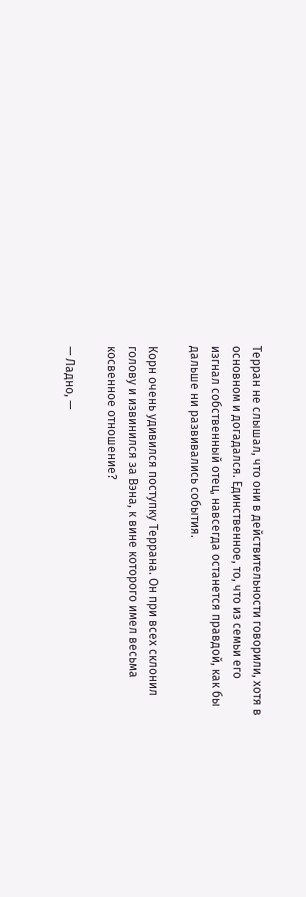Терран не слышал, что они в действительности говорили, хотя в основном и догадался. Единственное, то, что из семьи его изгнал собственный отец, навсегда останется правдой, как бы дальше ни развивались события.

Корн очень удивился поступку Террана. Он при всех склонил голову и извинился за Вэна, к вине которого имел весьма косвенное отношение?

— Ладно, —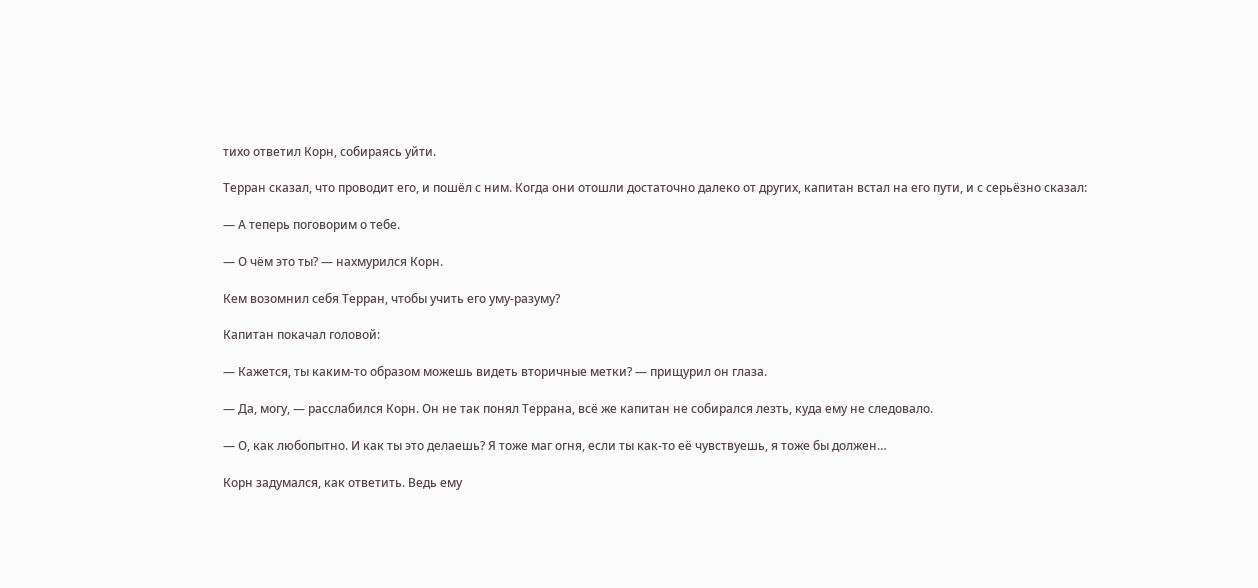тихо ответил Корн, собираясь уйти.

Терран сказал, что проводит его, и пошёл с ним. Когда они отошли достаточно далеко от других, капитан встал на его пути, и с серьёзно сказал:

— А теперь поговорим о тебе.

— О чём это ты? — нахмурился Корн.

Кем возомнил себя Терран, чтобы учить его уму-разуму?

Капитан покачал головой:

— Кажется, ты каким-то образом можешь видеть вторичные метки? — прищурил он глаза.

— Да, могу, — расслабился Корн. Он не так понял Террана, всё же капитан не собирался лезть, куда ему не следовало.

— О, как любопытно. И как ты это делаешь? Я тоже маг огня, если ты как-то её чувствуешь, я тоже бы должен…

Корн задумался, как ответить. Ведь ему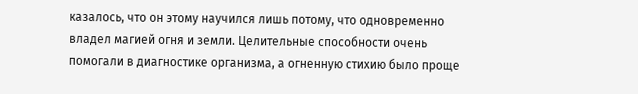казалось, что он этому научился лишь потому, что одновременно владел магией огня и земли. Целительные способности очень помогали в диагностике организма, а огненную стихию было проще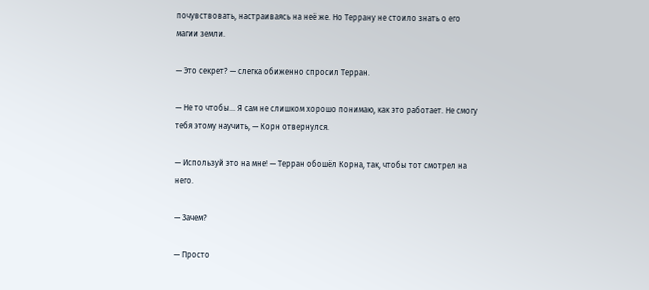почувствовать, настраиваясь на неё же. Но Террану не стоило знать о его магии земли.

— Это секрет? — слегка обиженно спросил Терран.

— Не то чтобы… Я сам не слишком хорошо понимаю, как это работает. Не смогу тебя этому научить, — Корн отвернулся.

— Используй это на мне! — Терран обошёл Корна, так, чтобы тот смотрел на него.

— Зачем?

— Просто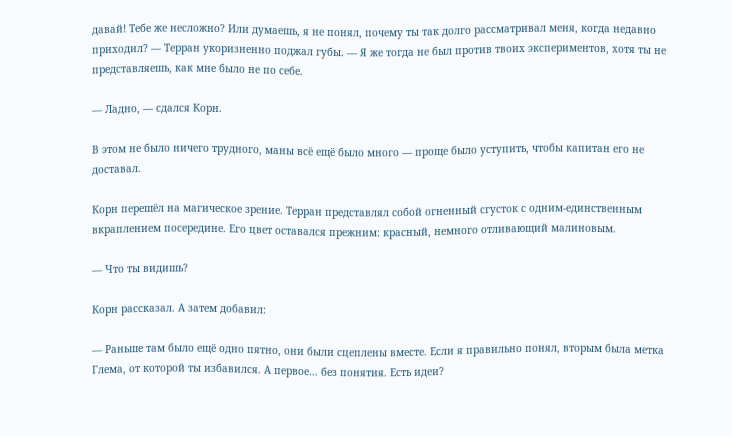давай! Тебе же несложно? Или думаешь, я не понял, почему ты так долго рассматривал меня, когда недавно приходил? — Терран укоризненно поджал губы. — Я же тогда не был против твоих экспериментов, хотя ты не представляешь, как мне было не по себе.

— Ладно, — сдался Корн.

В этом не было ничего трудного, маны всё ещё было много — проще было уступить, чтобы капитан его не доставал.

Корн перешёл на магическое зрение. Терран представлял собой огненный сгусток с одним-единственным вкраплением посередине. Его цвет оставался прежним: красный, немного отливающий малиновым.

— Что ты видишь?

Корн рассказал. А затем добавил:

— Раньше там было ещё одно пятно, они были сцеплены вместе. Если я правильно понял, вторым была метка Глема, от которой ты избавился. А первое… без понятия. Есть идеи?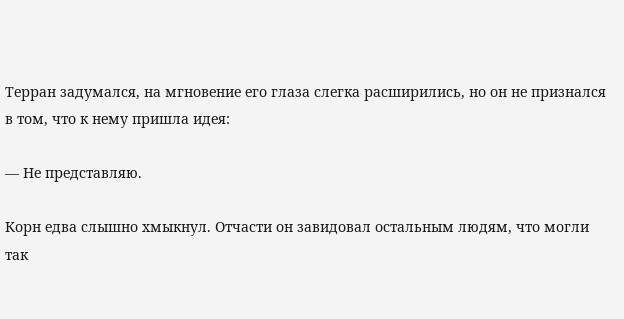Терран задумался, на мгновение его глаза слегка расширились, но он не признался в том, что к нему пришла идея:

— Не представляю.

Корн едва слышно хмыкнул. Отчасти он завидовал остальным людям, что могли так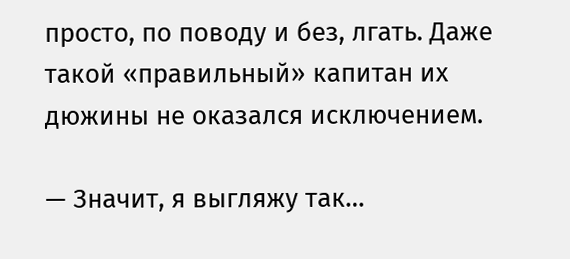просто, по поводу и без, лгать. Даже такой «правильный» капитан их дюжины не оказался исключением.

— Значит, я выгляжу так…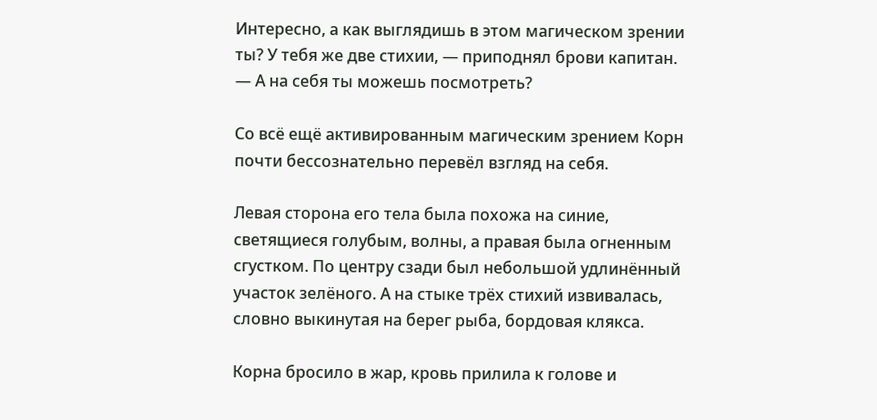Интересно, а как выглядишь в этом магическом зрении ты? У тебя же две стихии, — приподнял брови капитан. — А на себя ты можешь посмотреть?

Со всё ещё активированным магическим зрением Корн почти бессознательно перевёл взгляд на себя.

Левая сторона его тела была похожа на синие, светящиеся голубым, волны, а правая была огненным сгустком. По центру сзади был небольшой удлинённый участок зелёного. А на стыке трёх стихий извивалась, словно выкинутая на берег рыба, бордовая клякса.

Корна бросило в жар, кровь прилила к голове и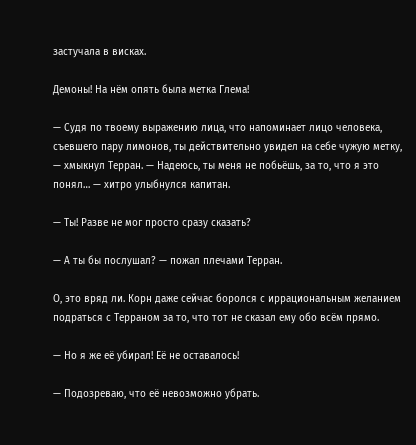застучала в висках.

Демоны! На нём опять была метка Глема!

— Судя по твоему выражению лица, что напоминает лицо человека, съевшего пару лимонов, ты действительно увидел на себе чужую метку, — хмыкнул Терран. — Надеюсь, ты меня не побьёшь, за то, что я это понял… — хитро улыбнулся капитан.

— Ты! Разве не мог просто сразу сказать?

— А ты бы послушал? — пожал плечами Терран.

О, это вряд ли. Корн даже сейчас боролся с иррациональным желанием подраться с Терраном за то, что тот не сказал ему обо всём прямо.

— Но я же её убирал! Её не оставалось!

— Подозреваю, что её невозможно убрать.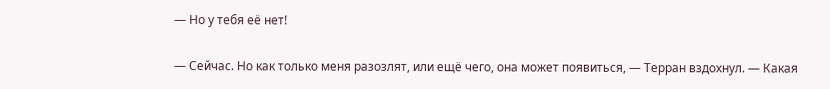— Но у тебя её нет!

— Сейчас. Но как только меня разозлят, или ещё чего, она может появиться, — Терран вздохнул. — Какая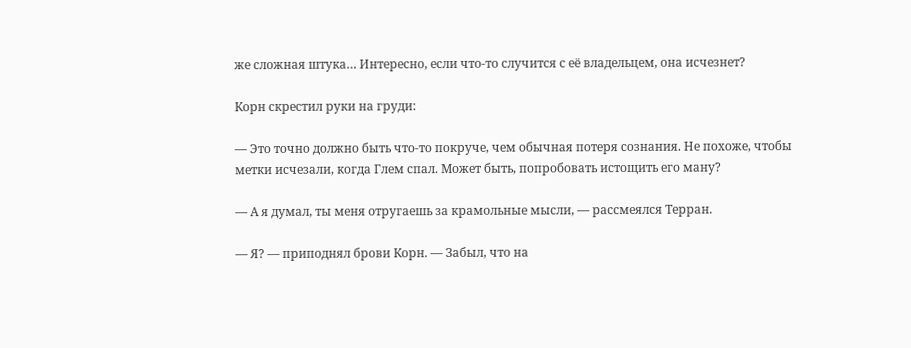же сложная штука… Интересно, если что-то случится с её владельцем, она исчезнет?

Корн скрестил руки на груди:

— Это точно должно быть что-то покруче, чем обычная потеря сознания. Не похоже, чтобы метки исчезали, когда Глем спал. Может быть, попробовать истощить его ману?

— А я думал, ты меня отругаешь за крамольные мысли, — рассмеялся Терран.

— Я? — приподнял брови Корн. — Забыл, что на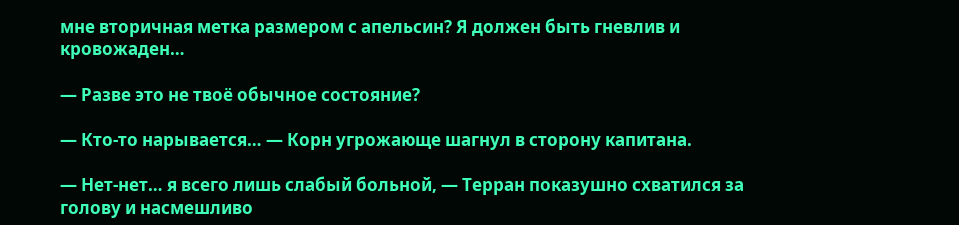мне вторичная метка размером с апельсин? Я должен быть гневлив и кровожаден…

— Разве это не твоё обычное состояние?

— Кто-то нарывается… — Корн угрожающе шагнул в сторону капитана.

— Нет-нет… я всего лишь слабый больной, — Терран показушно схватился за голову и насмешливо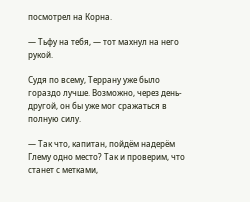посмотрел на Корна.

— Тьфу на тебя, — тот махнул на него рукой.

Судя по всему, Террану уже было гораздо лучше. Возможно, через день-другой, он бы уже мог сражаться в полную силу.

— Так что, капитан, пойдём надерём Глему одно место? Так и проверим, что станет с метками,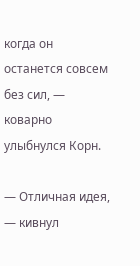когда он останется совсем без сил, — коварно улыбнулся Корн.

— Отличная идея, — кивнул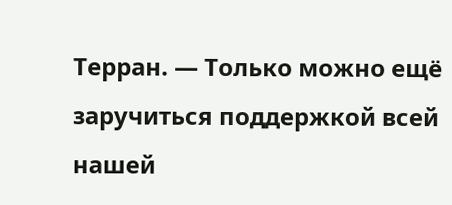Терран. — Только можно ещё заручиться поддержкой всей нашей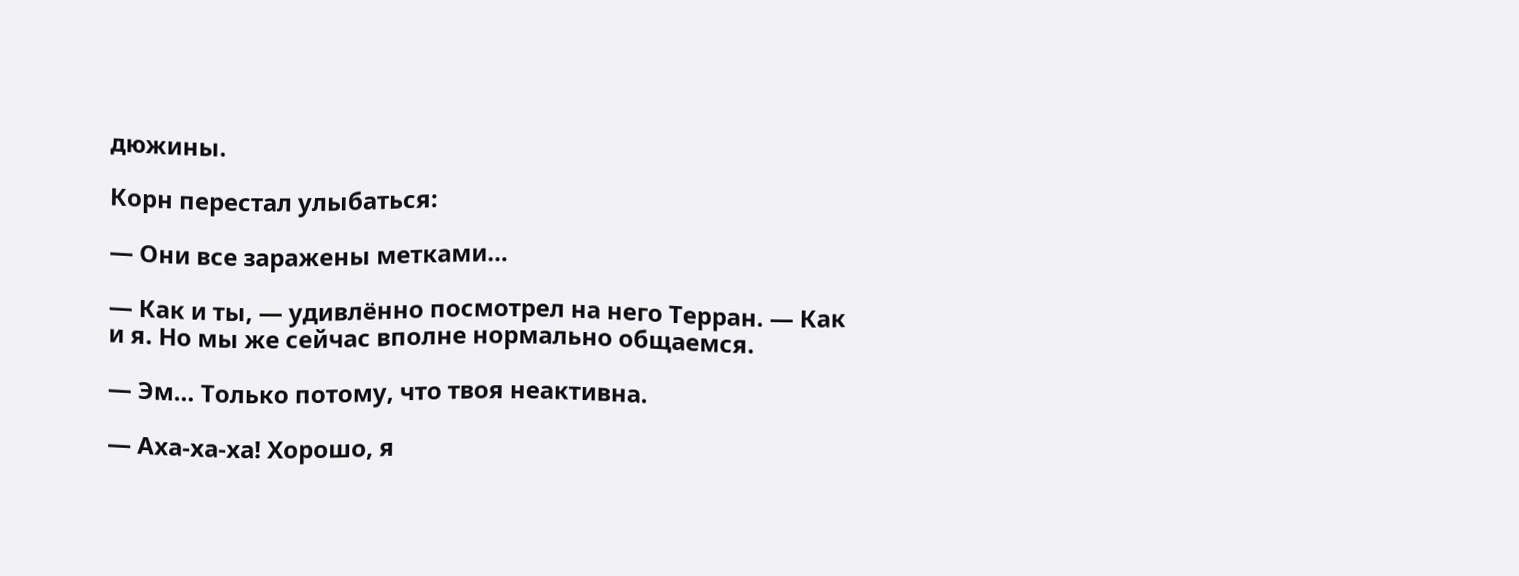дюжины.

Корн перестал улыбаться:

— Они все заражены метками…

— Как и ты, — удивлённо посмотрел на него Терран. — Как и я. Но мы же сейчас вполне нормально общаемся.

— Эм… Только потому, что твоя неактивна.

— Аха-ха-ха! Хорошо, я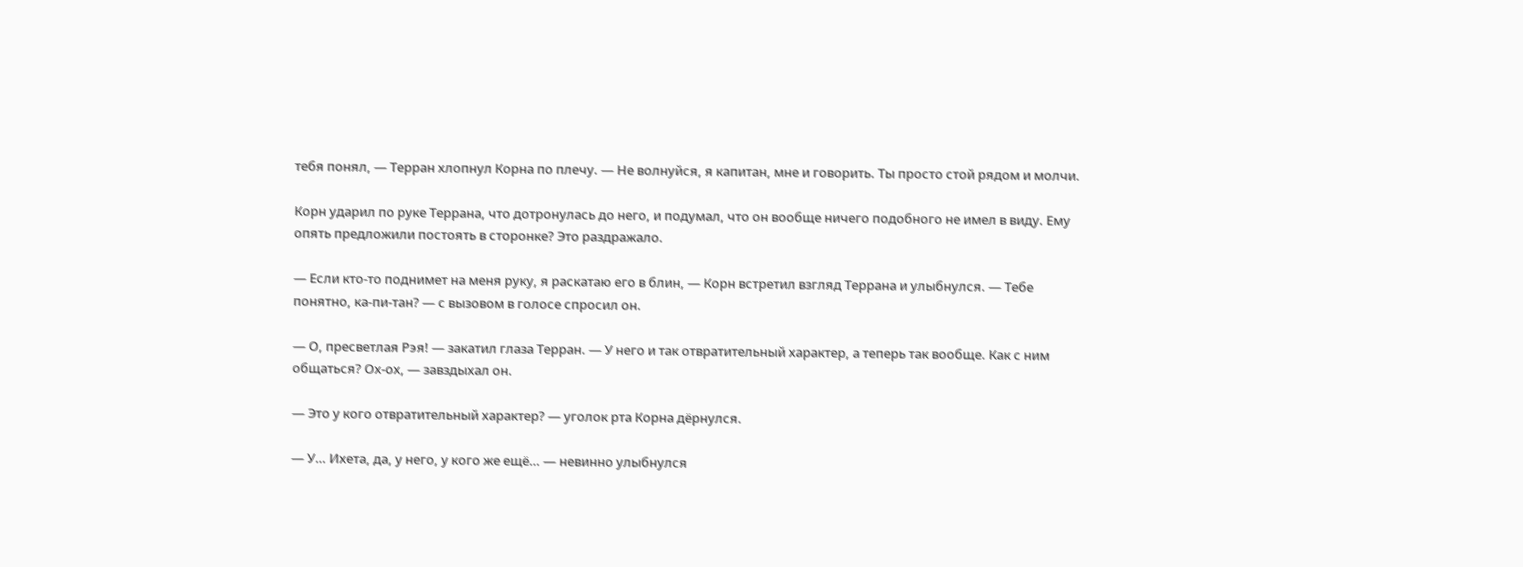тебя понял, — Терран хлопнул Корна по плечу. — Не волнуйся, я капитан, мне и говорить. Ты просто стой рядом и молчи.

Корн ударил по руке Террана, что дотронулась до него, и подумал, что он вообще ничего подобного не имел в виду. Ему опять предложили постоять в сторонке? Это раздражало.

— Если кто-то поднимет на меня руку, я раскатаю его в блин, — Корн встретил взгляд Террана и улыбнулся. — Тебе понятно, ка-пи-тан? — с вызовом в голосе спросил он.

— О, пресветлая Рэя! — закатил глаза Терран. — У него и так отвратительный характер, а теперь так вообще. Как с ним общаться? Ох-ох, — завздыхал он.

— Это у кого отвратительный характер? — уголок рта Корна дёрнулся.

— У… Ихета, да, у него, у кого же ещё… — невинно улыбнулся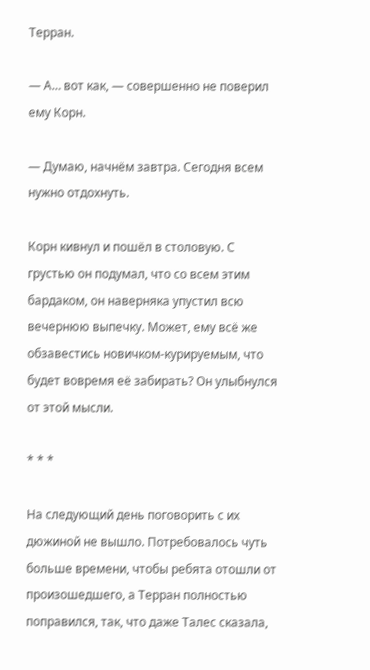Терран.

— А… вот как, — совершенно не поверил ему Корн.

— Думаю, начнём завтра. Сегодня всем нужно отдохнуть.

Корн кивнул и пошёл в столовую. С грустью он подумал, что со всем этим бардаком, он наверняка упустил всю вечернюю выпечку. Может, ему всё же обзавестись новичком-курируемым, что будет вовремя её забирать? Он улыбнулся от этой мысли.

* * *

На следующий день поговорить с их дюжиной не вышло. Потребовалось чуть больше времени, чтобы ребята отошли от произошедшего, а Терран полностью поправился, так, что даже Талес сказала,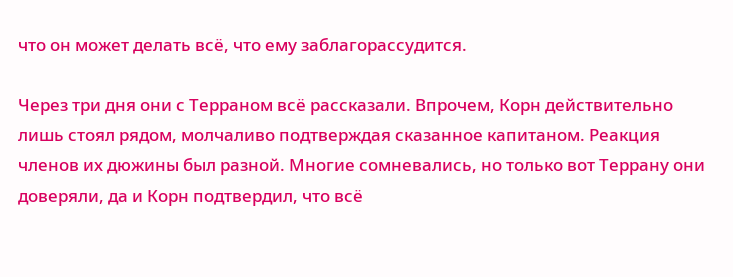что он может делать всё, что ему заблагорассудится.

Через три дня они с Терраном всё рассказали. Впрочем, Корн действительно лишь стоял рядом, молчаливо подтверждая сказанное капитаном. Реакция членов их дюжины был разной. Многие сомневались, но только вот Террану они доверяли, да и Корн подтвердил, что всё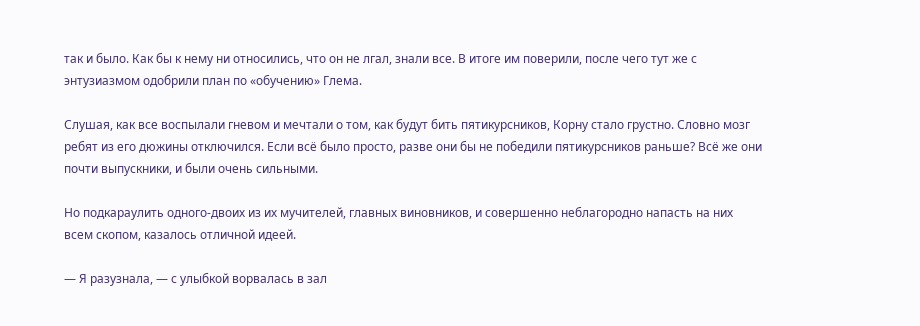так и было. Как бы к нему ни относились, что он не лгал, знали все. В итоге им поверили, после чего тут же с энтузиазмом одобрили план по «обучению» Глема.

Слушая, как все воспылали гневом и мечтали о том, как будут бить пятикурсников, Корну стало грустно. Словно мозг ребят из его дюжины отключился. Если всё было просто, разве они бы не победили пятикурсников раньше? Всё же они почти выпускники, и были очень сильными.

Но подкараулить одного-двоих из их мучителей, главных виновников, и совершенно неблагородно напасть на них всем скопом, казалось отличной идеей.

— Я разузнала, — с улыбкой ворвалась в зал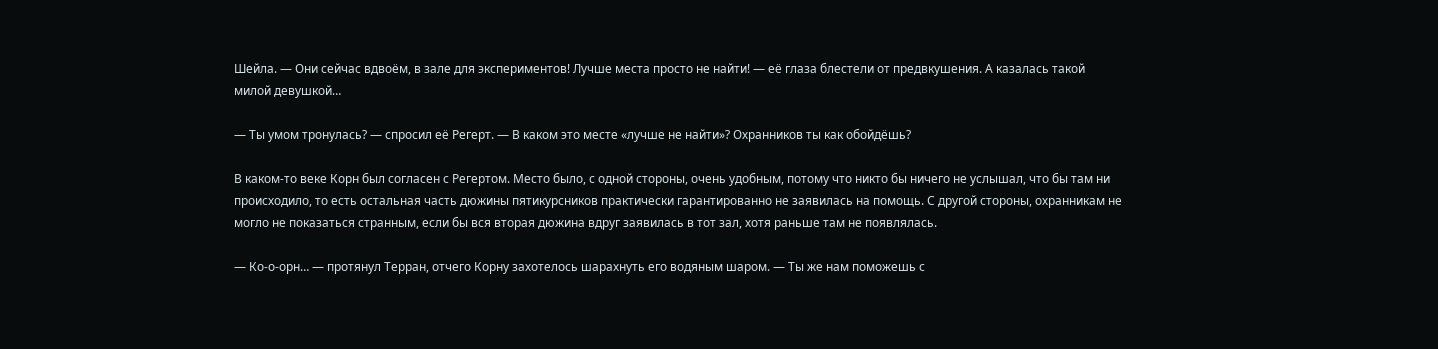Шейла. — Они сейчас вдвоём, в зале для экспериментов! Лучше места просто не найти! — её глаза блестели от предвкушения. А казалась такой милой девушкой…

— Ты умом тронулась? — спросил её Регерт. — В каком это месте «лучше не найти»? Охранников ты как обойдёшь?

В каком-то веке Корн был согласен с Регертом. Место было, с одной стороны, очень удобным, потому что никто бы ничего не услышал, что бы там ни происходило, то есть остальная часть дюжины пятикурсников практически гарантированно не заявилась на помощь. С другой стороны, охранникам не могло не показаться странным, если бы вся вторая дюжина вдруг заявилась в тот зал, хотя раньше там не появлялась.

— Ко-о-орн… — протянул Терран, отчего Корну захотелось шарахнуть его водяным шаром. — Ты же нам поможешь с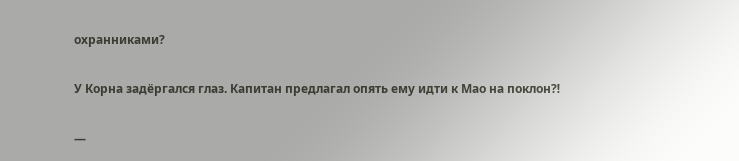охранниками?

У Корна задёргался глаз. Капитан предлагал опять ему идти к Мао на поклон⁈

—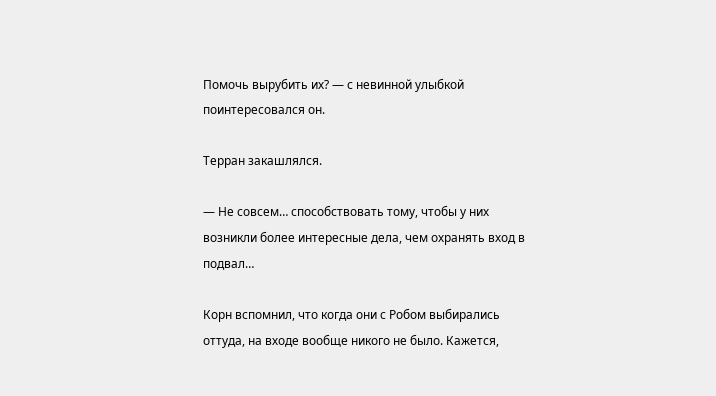Помочь вырубить их? — с невинной улыбкой поинтересовался он.

Терран закашлялся.

— Не совсем… способствовать тому, чтобы у них возникли более интересные дела, чем охранять вход в подвал…

Корн вспомнил, что когда они с Робом выбирались оттуда, на входе вообще никого не было. Кажется,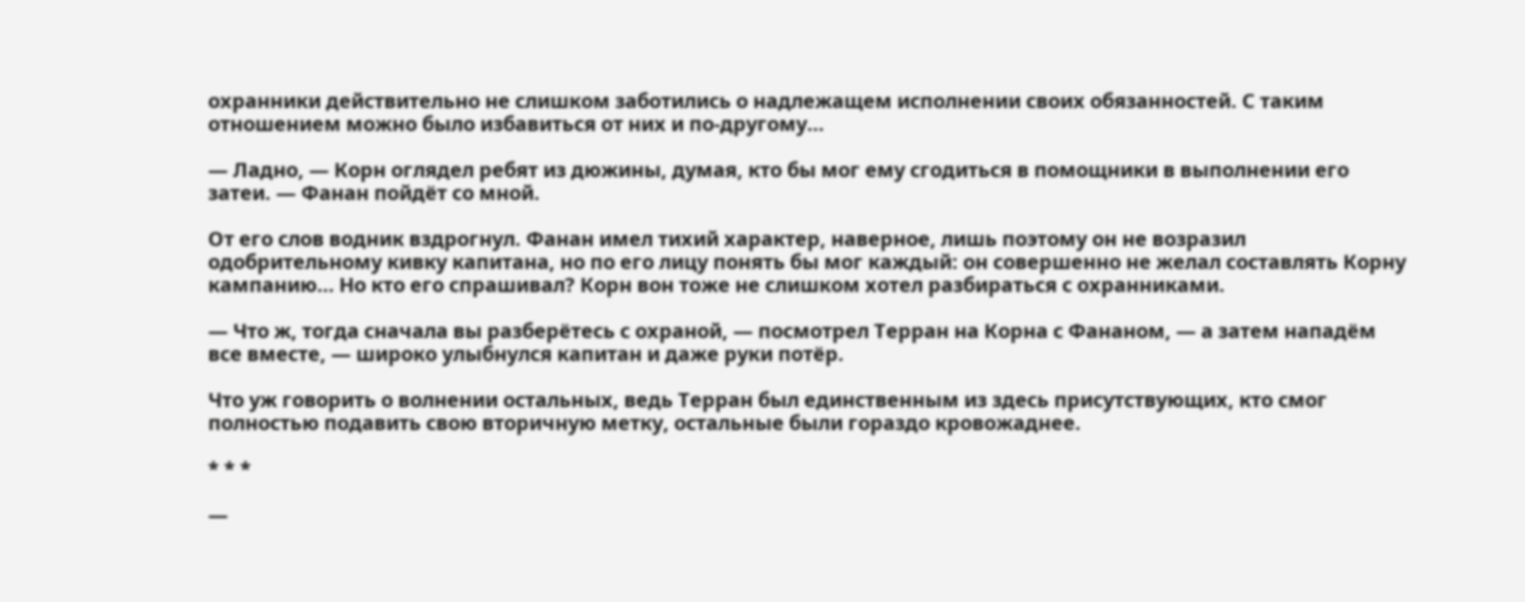охранники действительно не слишком заботились о надлежащем исполнении своих обязанностей. С таким отношением можно было избавиться от них и по-другому…

— Ладно, — Корн оглядел ребят из дюжины, думая, кто бы мог ему сгодиться в помощники в выполнении его затеи. — Фанан пойдёт со мной.

От его слов водник вздрогнул. Фанан имел тихий характер, наверное, лишь поэтому он не возразил одобрительному кивку капитана, но по его лицу понять бы мог каждый: он совершенно не желал составлять Корну кампанию… Но кто его спрашивал? Корн вон тоже не слишком хотел разбираться с охранниками.

— Что ж, тогда сначала вы разберётесь с охраной, — посмотрел Терран на Корна с Фананом, — а затем нападём все вместе, — широко улыбнулся капитан и даже руки потёр.

Что уж говорить о волнении остальных, ведь Терран был единственным из здесь присутствующих, кто смог полностью подавить свою вторичную метку, остальные были гораздо кровожаднее.

* * *

—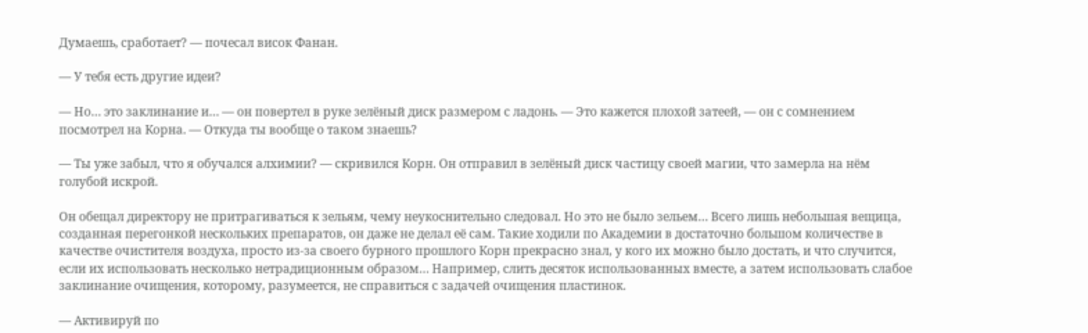Думаешь, сработает? — почесал висок Фанан.

— У тебя есть другие идеи?

— Но… это заклинание и… — он повертел в руке зелёный диск размером с ладонь. — Это кажется плохой затеей, — он с сомнением посмотрел на Корна. — Откуда ты вообще о таком знаешь?

— Ты уже забыл, что я обучался алхимии? — скривился Корн. Он отправил в зелёный диск частицу своей магии, что замерла на нём голубой искрой.

Он обещал директору не притрагиваться к зельям, чему неукоснительно следовал. Но это не было зельем… Всего лишь небольшая вещица, созданная перегонкой нескольких препаратов, он даже не делал её сам. Такие ходили по Академии в достаточно большом количестве в качестве очистителя воздуха, просто из-за своего бурного прошлого Корн прекрасно знал, у кого их можно было достать, и что случится, если их использовать несколько нетрадиционным образом… Например, слить десяток использованных вместе, а затем использовать слабое заклинание очищения, которому, разумеется, не справиться с задачей очищения пластинок.

— Активируй по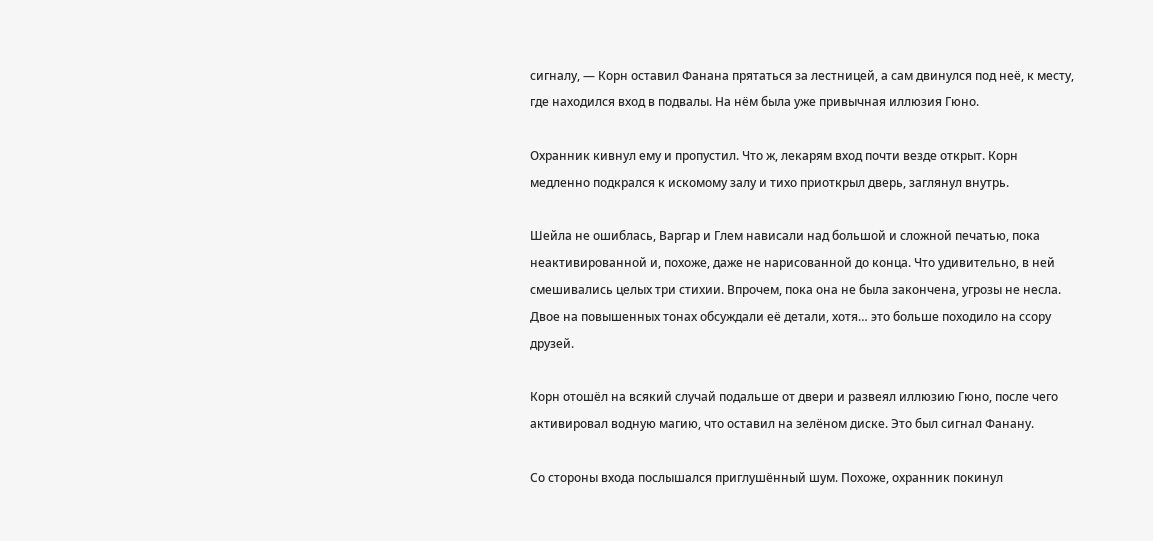сигналу, — Корн оставил Фанана прятаться за лестницей, а сам двинулся под неё, к месту, где находился вход в подвалы. На нём была уже привычная иллюзия Гюно.

Охранник кивнул ему и пропустил. Что ж, лекарям вход почти везде открыт. Корн медленно подкрался к искомому залу и тихо приоткрыл дверь, заглянул внутрь.

Шейла не ошиблась, Варгар и Глем нависали над большой и сложной печатью, пока неактивированной и, похоже, даже не нарисованной до конца. Что удивительно, в ней смешивались целых три стихии. Впрочем, пока она не была закончена, угрозы не несла. Двое на повышенных тонах обсуждали её детали, хотя… это больше походило на ссору друзей.

Корн отошёл на всякий случай подальше от двери и развеял иллюзию Гюно, после чего активировал водную магию, что оставил на зелёном диске. Это был сигнал Фанану.

Со стороны входа послышался приглушённый шум. Похоже, охранник покинул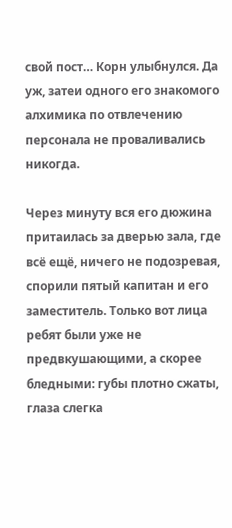свой пост… Корн улыбнулся. Да уж, затеи одного его знакомого алхимика по отвлечению персонала не проваливались никогда.

Через минуту вся его дюжина притаилась за дверью зала, где всё ещё, ничего не подозревая, спорили пятый капитан и его заместитель. Только вот лица ребят были уже не предвкушающими, а скорее бледными: губы плотно сжаты, глаза слегка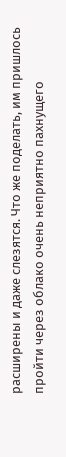расширены и даже слезятся. Что же поделать, им пришлось пройти через облако очень неприятно пахнущего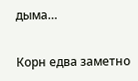дыма…

Корн едва заметно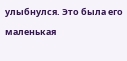улыбнулся. Это была его маленькая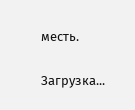месть.

Загрузка...